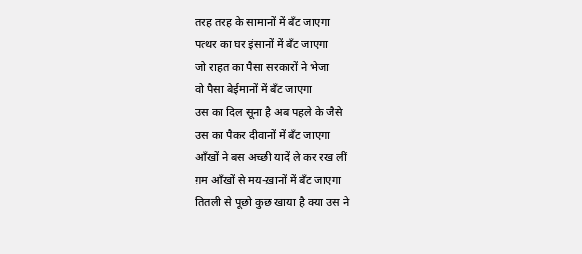तरह तरह के सामानों में बँट जाएगा
पत्थर का घर इंसानों में बँट जाएगा
जो राहत का पैसा सरकारों ने भेजा
वो पैसा बेईमानों में बँट जाएगा
उस का दिल सूना है अब पहले के जैसे
उस का पैकर दीवानों में बँट जाएगा
आँखों ने बस अच्छी यादें ले कर रख लीं
ग़म आँखों से मय-ख़ानों में बँट जाएगा
तितली से पूछो कुछ खाया है क्या उस ने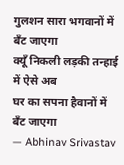गुलशन सारा भगवानों में बँट जाएगा
क्यूँ निकली लड़की तन्हाई में ऐसे अब
घर का सपना हैवानों में बँट जाएगा
— Abhinav Srivastav